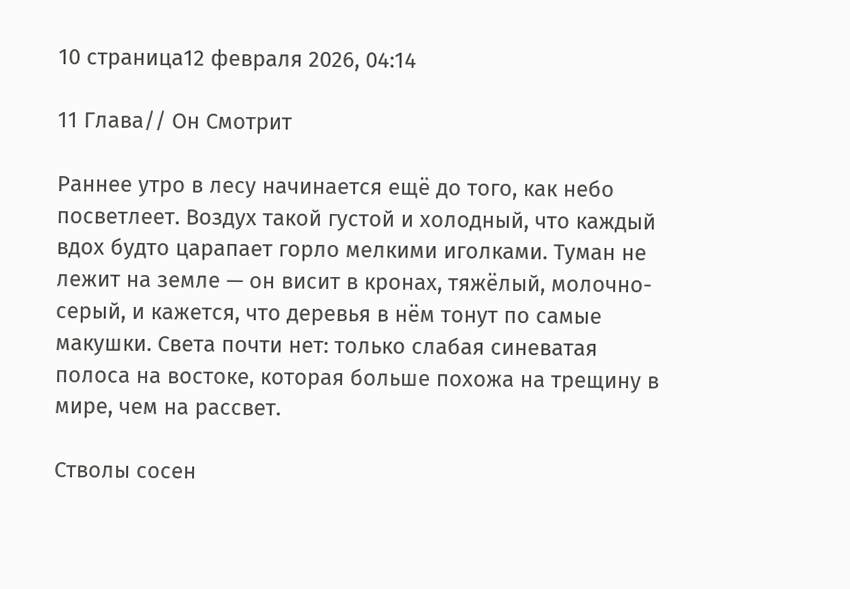10 страница12 февраля 2026, 04:14

11 Глава// Он Смотрит

Раннее утро в лесу начинается ещё до того, как небо посветлеет. Воздух такой густой и холодный, что каждый вдох будто царапает горло мелкими иголками. Туман не лежит на земле — он висит в кронах, тяжёлый, молочно-серый, и кажется, что деревья в нём тонут по самые макушки. Света почти нет: только слабая синеватая полоса на востоке, которая больше похожа на трещину в мире, чем на рассвет.

Стволы сосен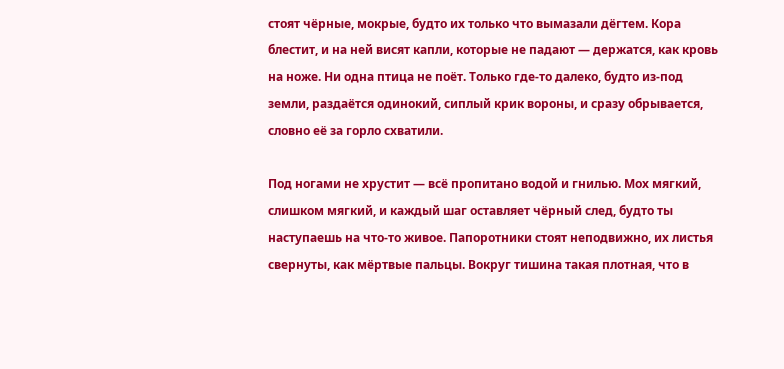стоят чёрные, мокрые, будто их только что вымазали дёгтем. Кора блестит, и на ней висят капли, которые не падают — держатся, как кровь на ноже. Ни одна птица не поёт. Только где-то далеко, будто из-под земли, раздаётся одинокий, сиплый крик вороны, и сразу обрывается, словно её за горло схватили.

Под ногами не хрустит — всё пропитано водой и гнилью. Мох мягкий, слишком мягкий, и каждый шаг оставляет чёрный след, будто ты наступаешь на что-то живое. Папоротники стоят неподвижно, их листья свернуты, как мёртвые пальцы. Вокруг тишина такая плотная, что в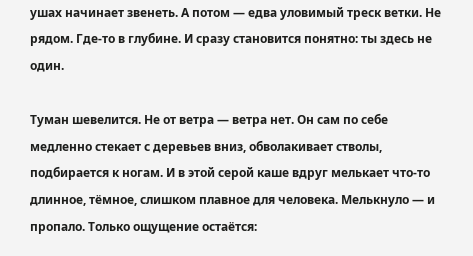ушах начинает звенеть. А потом — едва уловимый треск ветки. Не рядом. Где-то в глубине. И сразу становится понятно: ты здесь не один.

Туман шевелится. Не от ветра — ветра нет. Он сам по себе медленно стекает с деревьев вниз, обволакивает стволы, подбирается к ногам. И в этой серой каше вдруг мелькает что-то длинное, тёмное, слишком плавное для человека. Мелькнуло — и пропало. Только ощущение остаётся: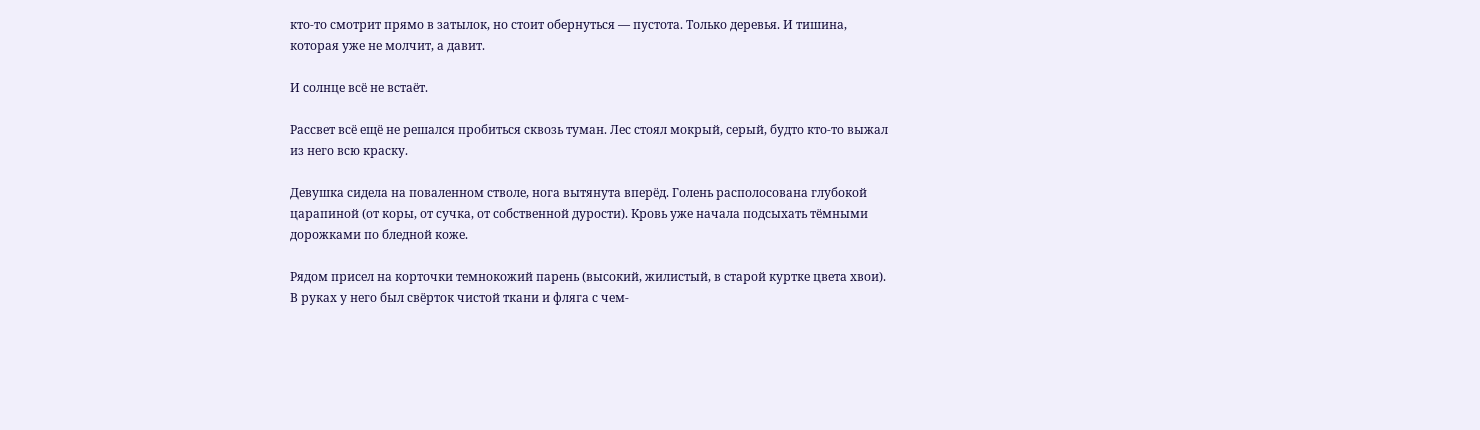кто-то смотрит прямо в затылок, но стоит обернуться — пустота. Только деревья. И тишина, которая уже не молчит, а давит.

И солнце всё не встаёт.

Рассвет всё ещё не решался пробиться сквозь туман. Лес стоял мокрый, серый, будто кто-то выжал из него всю краску.

Девушка сидела на поваленном стволе, нога вытянута вперёд. Голень располосована глубокой царапиной (от коры, от сучка, от собственной дурости). Кровь уже начала подсыхать тёмными дорожками по бледной коже.

Рядом присел на корточки темнокожий парень (высокий, жилистый, в старой куртке цвета хвои). В руках у него был свёрток чистой ткани и фляга с чем-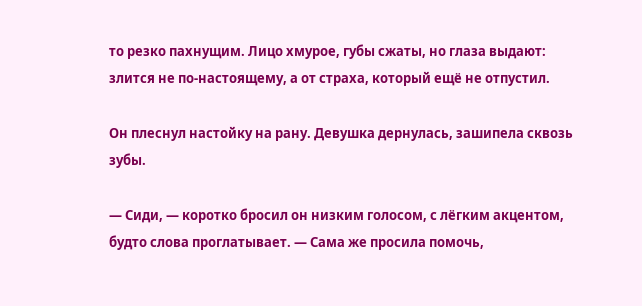то резко пахнущим. Лицо хмурое, губы сжаты, но глаза выдают: злится не по-настоящему, а от страха, который ещё не отпустил.

Он плеснул настойку на рану. Девушка дернулась, зашипела сквозь зубы.

— Сиди, — коротко бросил он низким голосом, с лёгким акцентом, будто слова проглатывает. — Сама же просила помочь,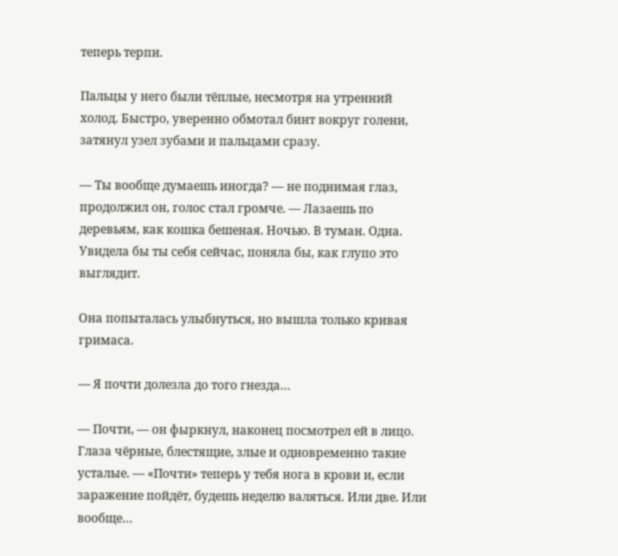теперь терпи.

Пальцы у него были тёплые, несмотря на утренний холод. Быстро, уверенно обмотал бинт вокруг голени, затянул узел зубами и пальцами сразу.

— Ты вообще думаешь иногда? — не поднимая глаз, продолжил он, голос стал громче. — Лазаешь по деревьям, как кошка бешеная. Ночью. В туман. Одна. Увидела бы ты себя сейчас, поняла бы, как глупо это выглядит.

Она попыталась улыбнуться, но вышла только кривая гримаса.

— Я почти долезла до того гнезда…

— Почти, — он фыркнул, наконец посмотрел ей в лицо. Глаза чёрные, блестящие, злые и одновременно такие усталые. — «Почти» теперь у тебя нога в крови и, если заражение пойдёт, будешь неделю валяться. Или две. Или вообще…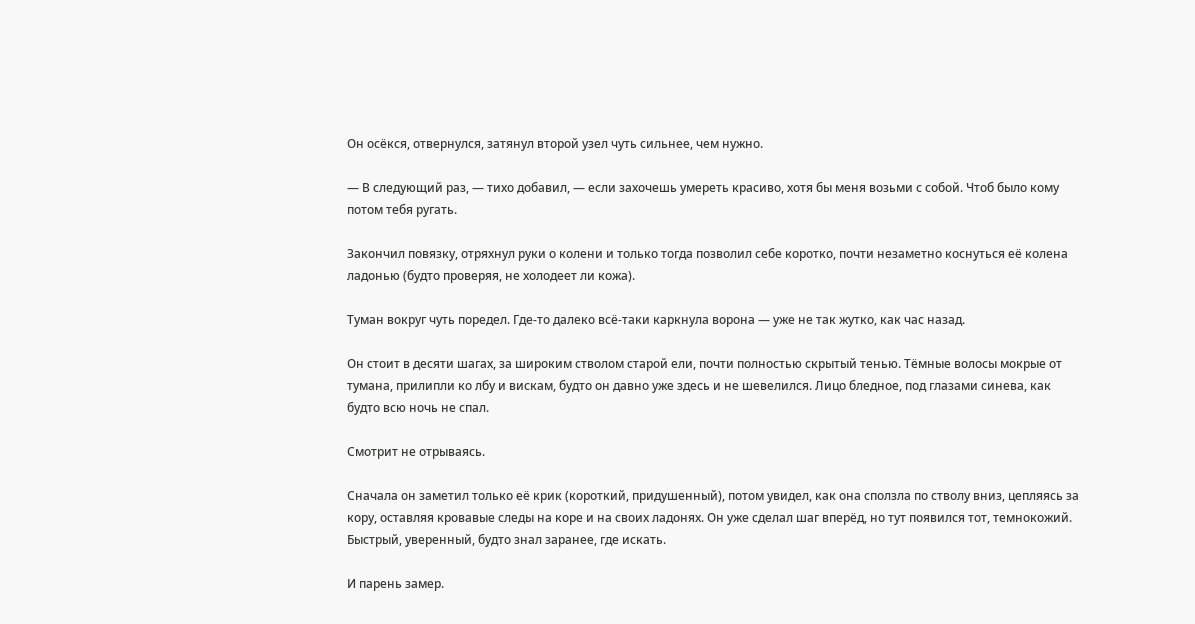Он осёкся, отвернулся, затянул второй узел чуть сильнее, чем нужно.

— В следующий раз, — тихо добавил, — если захочешь умереть красиво, хотя бы меня возьми с собой. Чтоб было кому потом тебя ругать.

Закончил повязку, отряхнул руки о колени и только тогда позволил себе коротко, почти незаметно коснуться её колена ладонью (будто проверяя, не холодеет ли кожа).

Туман вокруг чуть поредел. Где-то далеко всё-таки каркнула ворона — уже не так жутко, как час назад.

Он стоит в десяти шагах, за широким стволом старой ели, почти полностью скрытый тенью. Тёмные волосы мокрые от тумана, прилипли ко лбу и вискам, будто он давно уже здесь и не шевелился. Лицо бледное, под глазами синева, как будто всю ночь не спал.

Смотрит не отрываясь.

Сначала он заметил только её крик (короткий, придушенный), потом увидел, как она сползла по стволу вниз, цепляясь за кору, оставляя кровавые следы на коре и на своих ладонях. Он уже сделал шаг вперёд, но тут появился тот, темнокожий. Быстрый, уверенный, будто знал заранее, где искать.

И парень замер.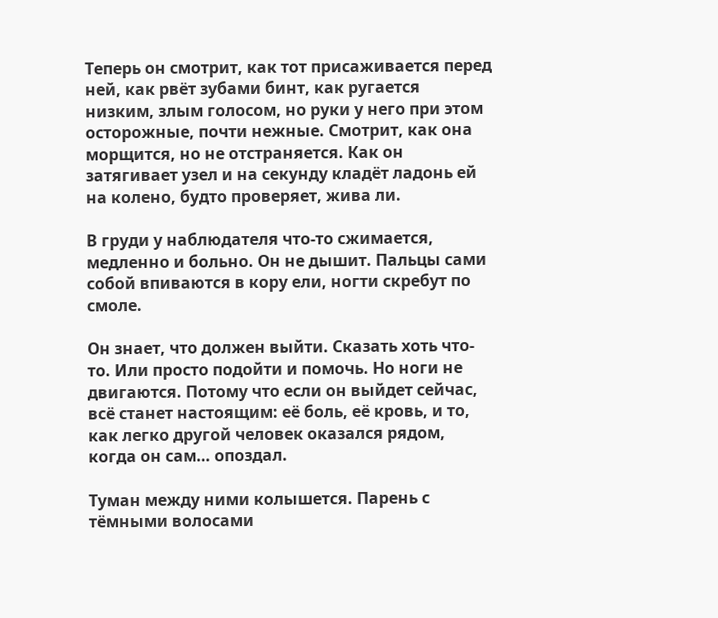Теперь он смотрит, как тот присаживается перед ней, как рвёт зубами бинт, как ругается низким, злым голосом, но руки у него при этом осторожные, почти нежные. Смотрит, как она морщится, но не отстраняется. Как он затягивает узел и на секунду кладёт ладонь ей на колено, будто проверяет, жива ли.

В груди у наблюдателя что-то сжимается, медленно и больно. Он не дышит. Пальцы сами собой впиваются в кору ели, ногти скребут по смоле.

Он знает, что должен выйти. Сказать хоть что-то. Или просто подойти и помочь. Но ноги не двигаются. Потому что если он выйдет сейчас, всё станет настоящим: её боль, её кровь, и то, как легко другой человек оказался рядом, когда он сам… опоздал.

Туман между ними колышется. Парень с тёмными волосами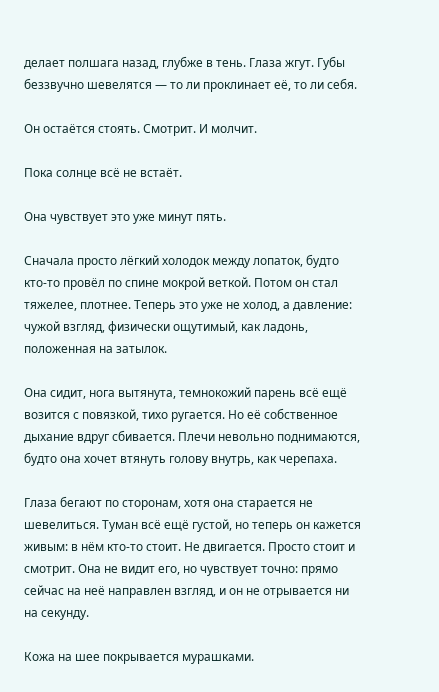делает полшага назад, глубже в тень. Глаза жгут. Губы беззвучно шевелятся — то ли проклинает её, то ли себя.

Он остаётся стоять. Смотрит. И молчит.

Пока солнце всё не встаёт.

Она чувствует это уже минут пять.

Сначала просто лёгкий холодок между лопаток, будто кто-то провёл по спине мокрой веткой. Потом он стал тяжелее, плотнее. Теперь это уже не холод, а давление: чужой взгляд, физически ощутимый, как ладонь, положенная на затылок.

Она сидит, нога вытянута, темнокожий парень всё ещё возится с повязкой, тихо ругается. Но её собственное дыхание вдруг сбивается. Плечи невольно поднимаются, будто она хочет втянуть голову внутрь, как черепаха.

Глаза бегают по сторонам, хотя она старается не шевелиться. Туман всё ещё густой, но теперь он кажется живым: в нём кто-то стоит. Не двигается. Просто стоит и смотрит. Она не видит его, но чувствует точно: прямо сейчас на неё направлен взгляд, и он не отрывается ни на секунду.

Кожа на шее покрывается мурашками.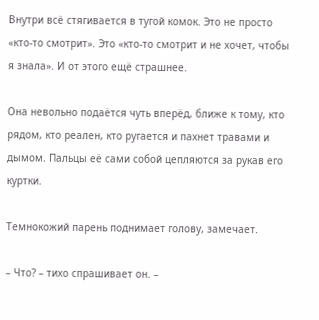Внутри всё стягивается в тугой комок. Это не просто «кто-то смотрит». Это «кто-то смотрит и не хочет, чтобы я знала». И от этого ещё страшнее.

Она невольно подаётся чуть вперёд, ближе к тому, кто рядом, кто реален, кто ругается и пахнет травами и дымом. Пальцы её сами собой цепляются за рукав его куртки.

Темнокожий парень поднимает голову, замечает.

– Что? – тихо спрашивает он. –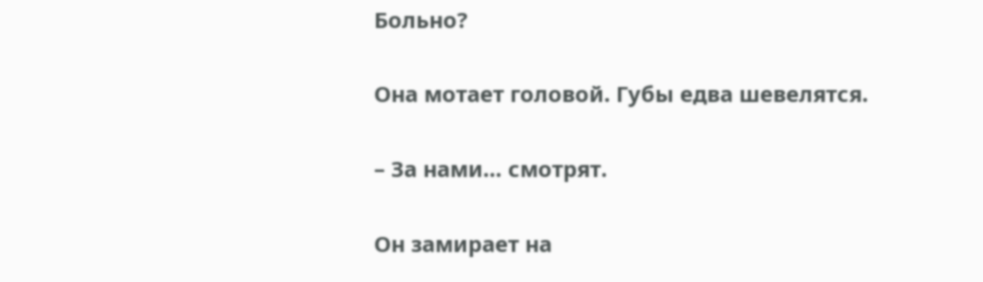Больно?

Она мотает головой. Губы едва шевелятся.

– За нами… смотрят.

Он замирает на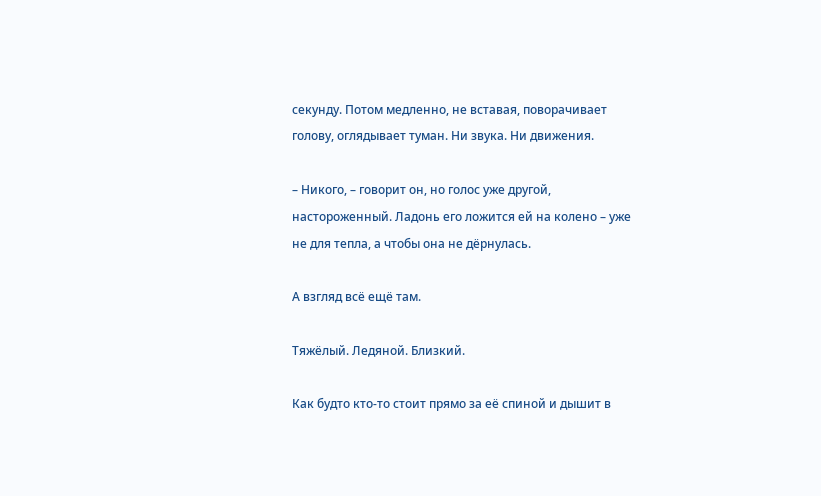секунду. Потом медленно, не вставая, поворачивает голову, оглядывает туман. Ни звука. Ни движения.

– Никого, – говорит он, но голос уже другой, настороженный. Ладонь его ложится ей на колено – уже не для тепла, а чтобы она не дёрнулась.

А взгляд всё ещё там.

Тяжёлый. Ледяной. Близкий.

Как будто кто-то стоит прямо за её спиной и дышит в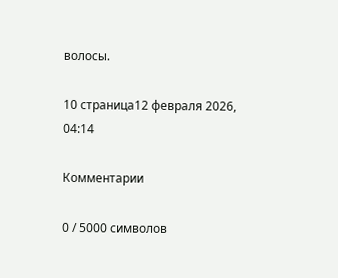волосы.

10 страница12 февраля 2026, 04:14

Комментарии

0 / 5000 символов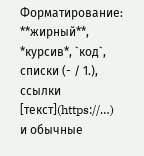Форматирование: **жирный**, *курсив*, `код`, списки (- / 1.), ссылки [текст](https://…) и обычные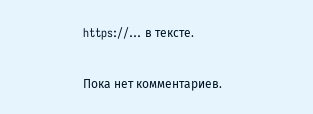https://… в тексте.

Пока нет комментариев.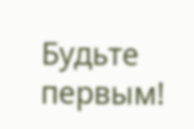Будьте первым!